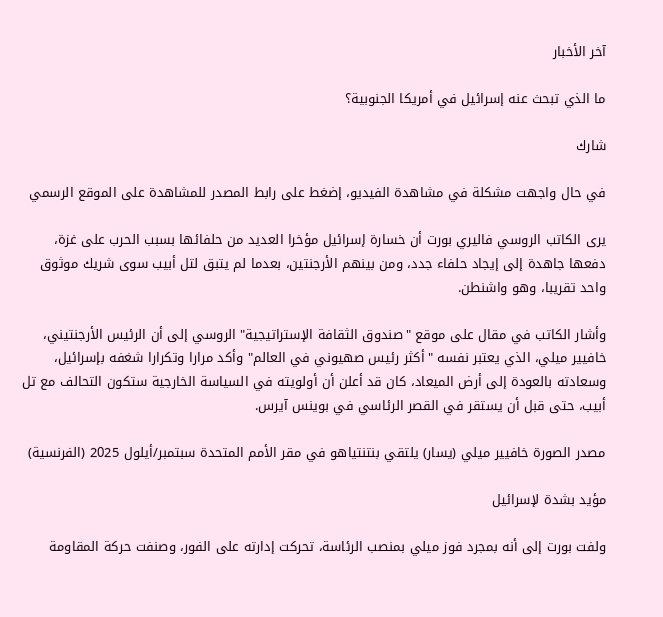آخر الأخبار

ما الذي تبحث عنه إسرائيل في أمريكا الجنوبية؟

شارك

في حال واجهت مشكلة في مشاهدة الفيديو، إضغط على رابط المصدر للمشاهدة على الموقع الرسمي

يرى الكاتب الروسي فاليري بورت أن خسارة إسرائيل مؤخرا العديد من حلفائها بسبب الحرب على غزة، دفعها جاهدة إلى إيجاد حلفاء جدد، ومن بينهم الأرجنتين، بعدما لم يتبق لتل أبيب سوى شريك موثوق واحد تقريبا، وهو واشنطن.

وأشار الكاتب في مقال على موقع "صندوق الثقافة الإستراتيجية" الروسي إلى أن الرئيس الأرجنتيني، خافيير ميلي، الذي يعتبر نفسه "أكثر رئيس صهيوني في العالم" وأكد مرارا وتكرارا شغفه بإسرائيل، وسعادته بالعودة إلى أرض الميعاد، كان قد أعلن أن أولويته في السياسة الخارجية ستكون التحالف مع تل أبيب، حتى قبل أن يستقر في القصر الرئاسي في بوينس آيرس.

مصدر الصورة خافيير ميلي (يسار) يلتقي بنتنتياهو في مقر الأمم المتحدة سبتمبر/أيلول 2025 (الفرنسية)

مؤيد بشدة لإسرائيل

ولفت بورت إلى أنه بمجرد فوز ميلي بمنصب الرئاسة، تحركت إدارته على الفور، وصنفت حركة المقاومة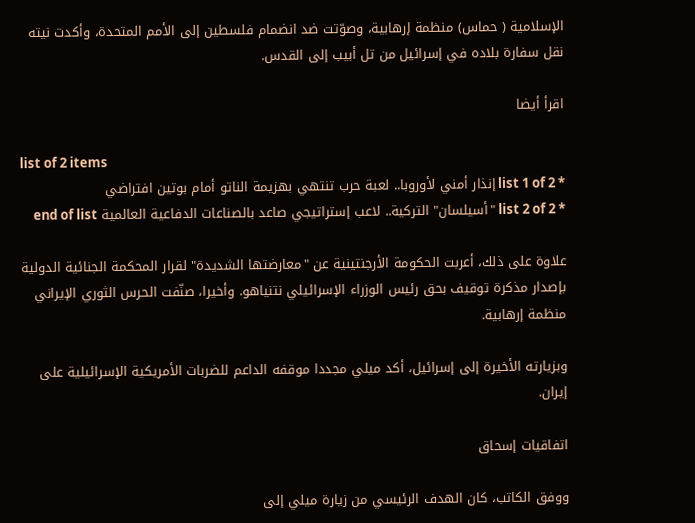الإسلامية ( حماس) منظمة إرهابية، وصوّتت ضد انضمام فلسطين إلى الأمم المتحدة، وأكدت نيته نقل سفارة بلاده في إسرائيل من تل أبيب إلى القدس.

اقرأ أيضا

list of 2 items
* list 1 of 2 إنذار أمني لأوروبا.. لعبة حرب تنتهي بهزيمة الناتو أمام بوتين افتراضي
* list 2 of 2 "أسيلسان" التركية.. لاعب إستراتيجي صاعد بالصناعات الدفاعية العالمية end of list

علاوة على ذلك، أعربت الحكومة الأرجنتينية عن "معارضتها الشديدة" لقرار المحكمة الجنائية الدولية بإصدار مذكرة توقيف بحق رئيس الوزراء الإسرائيلي نتنياهو. وأخيرا، صنّفت الحرس الثوري الإيراني منظمة إرهابية.

وبزيارته الأخيرة إلى إسرائيل، أكد ميلي مجددا موقفه الداعم للضربات الأمريكية الإسرائيلية على إيران.

اتفاقيات إسحاق

ووفق الكاتب، كان الهدف الرئيسي من زيارة ميلي إلى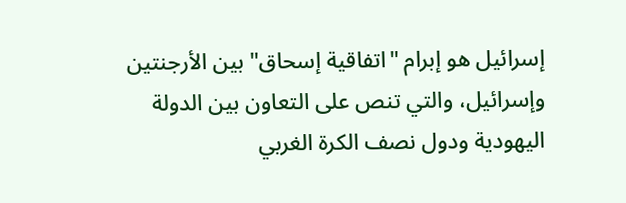إسرائيل هو إبرام "اتفاقية إسحاق" بين الأرجنتين وإسرائيل، والتي تنص على التعاون بين الدولة اليهودية ودول نصف الكرة الغربي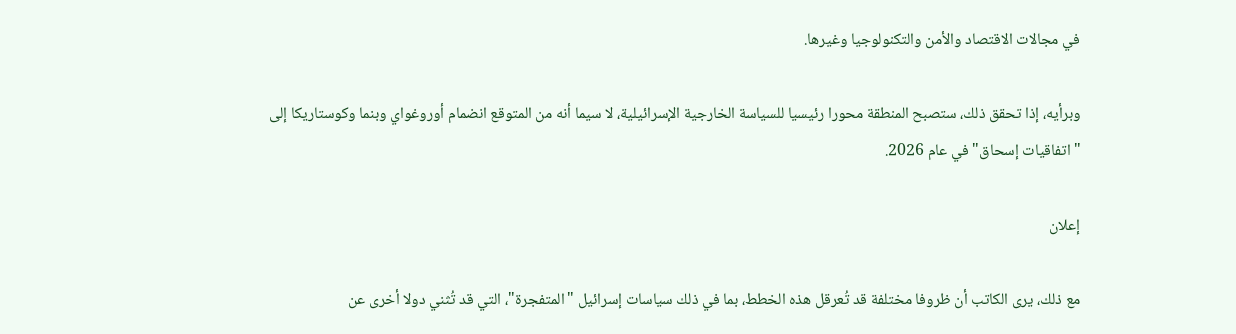في مجالات الاقتصاد والأمن والتكنولوجيا وغيرها.

وبرأيه، إذا تحقق ذلك، ستصبح المنطقة محورا رئيسيا للسياسة الخارجية الإسرائيلية، لا سيما أنه من المتوقع انضمام أوروغواي وبنما وكوستاريكا إلى "اتفاقيات إسحاق" في عام 2026.

إعلان

مع ذلك، يرى الكاتب أن ظروفا مختلفة قد تُعرقل هذه الخطط، بما في ذلك سياسات إسرائيل "المتفجرة"، التي قد تُثني دولا أخرى عن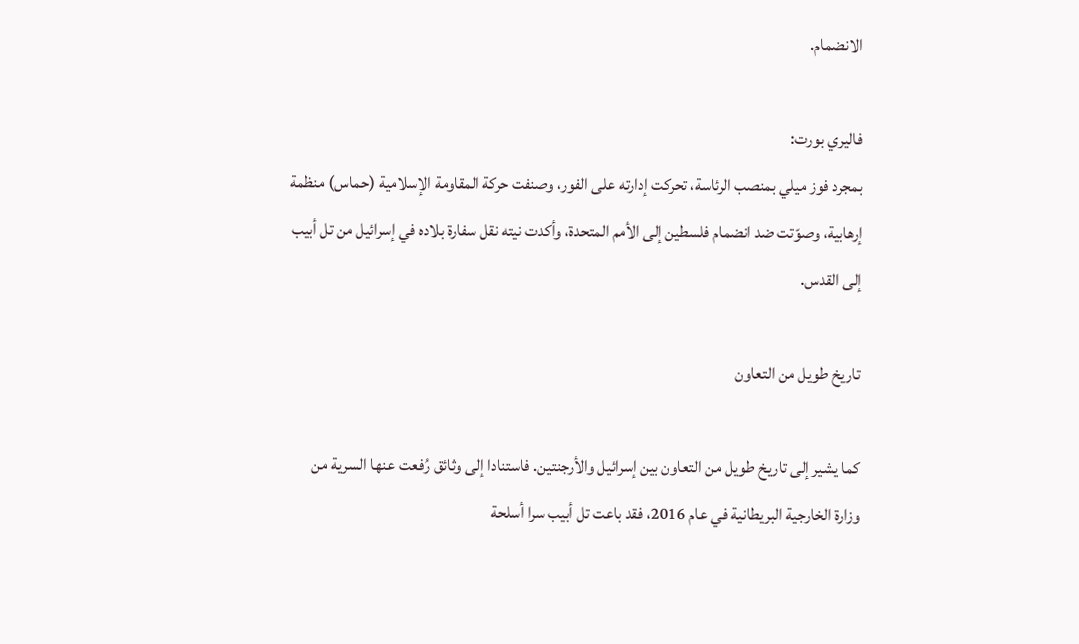الانضمام.

فاليري بورت:
بمجرد فوز ميلي بمنصب الرئاسة، تحركت إدارته على الفور، وصنفت حركة المقاومة الإسلامية (حماس) منظمة إرهابية، وصوّتت ضد انضمام فلسطين إلى الأمم المتحدة، وأكدت نيته نقل سفارة بلاده في إسرائيل من تل أبيب إلى القدس.

تاريخ طويل من التعاون

كما يشير إلى تاريخ طويل من التعاون بين إسرائيل والأرجنتين. فاستنادا إلى وثائق رُفعت عنها السرية من وزارة الخارجية البريطانية في عام 2016، فقد باعت تل أبيب سرا أسلحة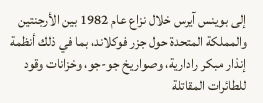إلى بوينس آيرس خلال نزاع عام 1982 بين الأرجنتين والمملكة المتحدة حول جزر فوكلاند، بما في ذلك أنظمة إنذار مبكر رادارية، وصواريخ جو-جو، وخزانات وقود للطائرات المقاتلة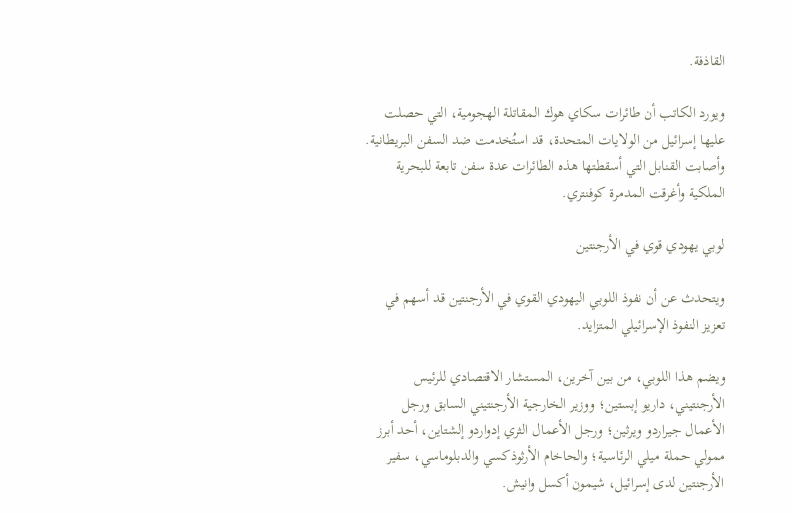القاذفة.

ويورد الكاتب أن طائرات سكاي هوك المقاتلة الهجومية، التي حصلت عليها إسرائيل من الولايات المتحدة، قد استُخدمت ضد السفن البريطانية. وأصابت القنابل التي أسقطتها هذه الطائرات عدة سفن تابعة للبحرية الملكية وأغرقت المدمرة كوفنتري.

لوبي يهودي قوي في الأرجنتين

ويتحدث عن أن نفوذ اللوبي اليهودي القوي في الأرجنتين قد أسهم في تعزيز النفوذ الإسرائيلي المتزايد.

ويضم هذا اللوبي، من بين آخرين، المستشار الاقتصادي للرئيس الأرجنتيني، داريو إبستين؛ ووزير الخارجية الأرجنتيني السابق ورجل الأعمال جيراردو ويرثين؛ ورجل الأعمال الثري إدواردو إلشتاين، أحد أبرز ممولي حملة ميلي الرئاسية؛ والحاخام الأرثوذكسي والدبلوماسي، سفير الأرجنتين لدى إسرائيل، شيمون أكسل وانيش.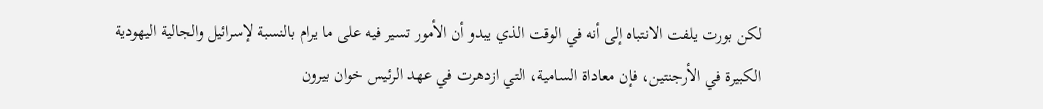لكن بورت يلفت الانتباه إلى أنه في الوقت الذي يبدو أن الأمور تسير فيه على ما يرام بالنسبة لإسرائيل والجالية اليهودية الكبيرة في الأرجنتين، فإن معاداة السامية، التي ازدهرت في عهد الرئيس خوان بيرون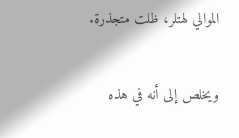الموالي لهتلر، ظلت متجذرة.

ويخلص إلى أنه في هذه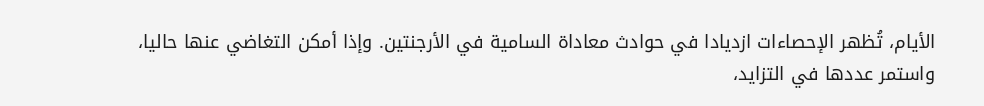الأيام، تُظهر الإحصاءات ازديادا في حوادث معاداة السامية في الأرجنتين. وإذا أمكن التغاضي عنها حاليا، واستمر عددها في التزايد،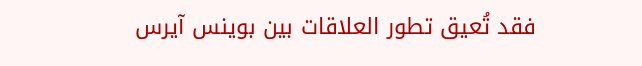فقد تُعيق تطور العلاقات بين بوينس آيرس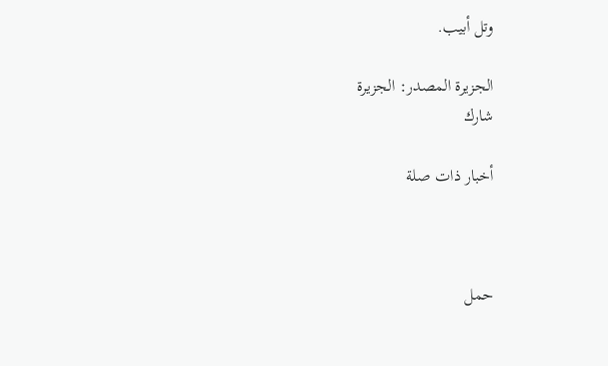وتل أبيب.

الجزيرة المصدر: الجزيرة
شارك

أخبار ذات صلة



حمل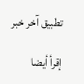تطبيق آخر خبر

إقرأ أيضا